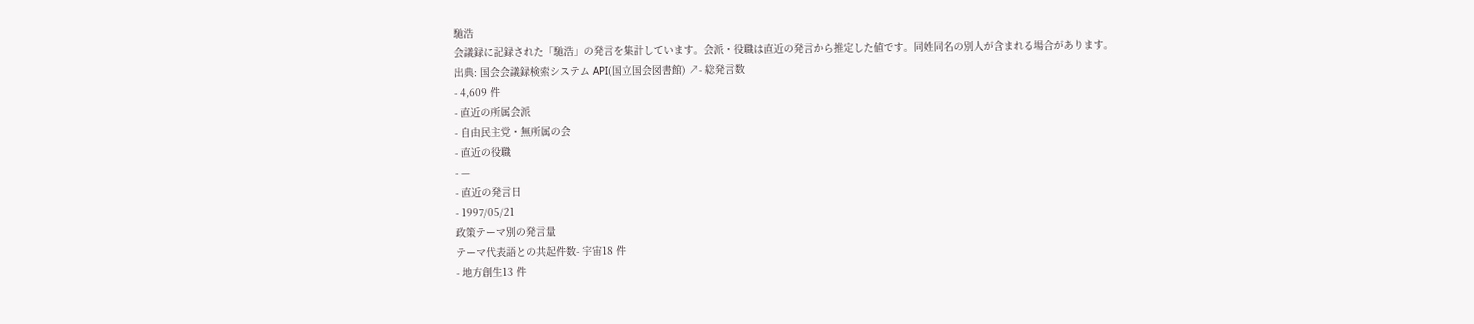馳浩
会議録に記録された「馳浩」の発言を集計しています。会派・役職は直近の発言から推定した値です。同姓同名の別人が含まれる場合があります。
出典: 国会会議録検索システム API(国立国会図書館) ↗- 総発言数
- 4,609 件
- 直近の所属会派
- 自由民主党・無所属の会
- 直近の役職
- —
- 直近の発言日
- 1997/05/21
政策テーマ別の発言量
テーマ代表語との共起件数- 宇宙18 件
- 地方創生13 件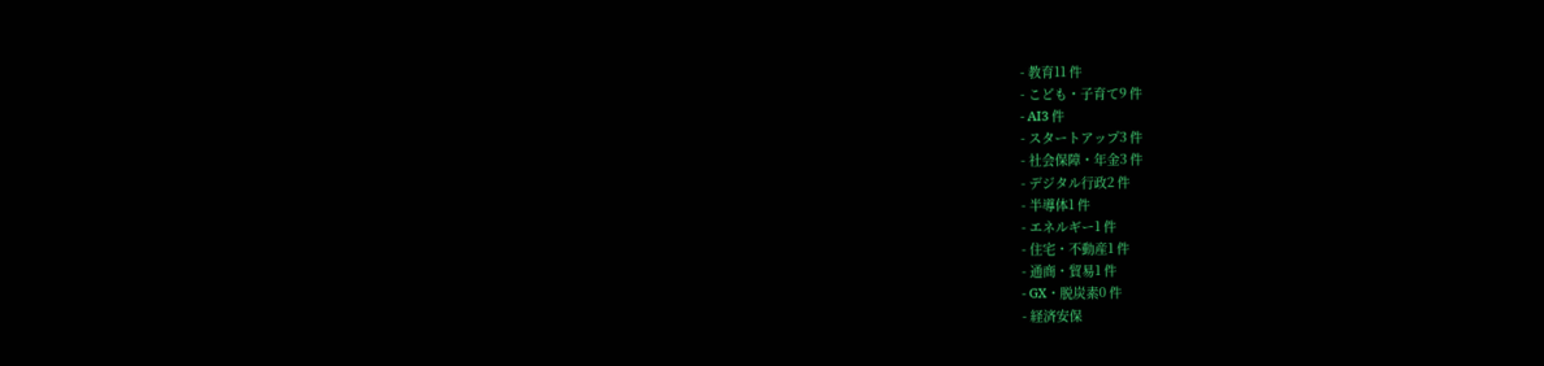- 教育11 件
- こども・子育て9 件
- AI3 件
- スタートアップ3 件
- 社会保障・年金3 件
- デジタル行政2 件
- 半導体1 件
- エネルギー1 件
- 住宅・不動産1 件
- 通商・貿易1 件
- GX・脱炭素0 件
- 経済安保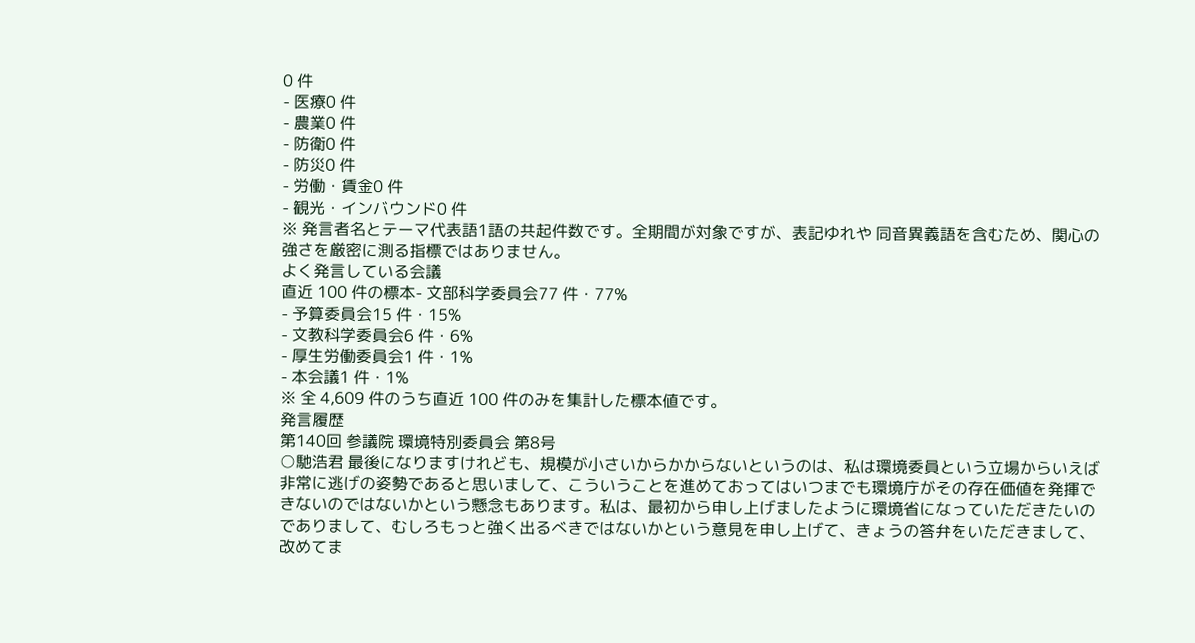0 件
- 医療0 件
- 農業0 件
- 防衛0 件
- 防災0 件
- 労働・賃金0 件
- 観光・インバウンド0 件
※ 発言者名とテーマ代表語1語の共起件数です。全期間が対象ですが、表記ゆれや 同音異義語を含むため、関心の強さを厳密に測る指標ではありません。
よく発言している会議
直近 100 件の標本- 文部科学委員会77 件・77%
- 予算委員会15 件・15%
- 文教科学委員会6 件・6%
- 厚生労働委員会1 件・1%
- 本会議1 件・1%
※ 全 4,609 件のうち直近 100 件のみを集計した標本値です。
発言履歴
第140回 参議院 環境特別委員会 第8号
○馳浩君 最後になりますけれども、規模が小さいからかからないというのは、私は環境委員という立場からいえば非常に逃げの姿勢であると思いまして、こういうことを進めておってはいつまでも環境庁がその存在価値を発揮できないのではないかという懸念もあります。私は、最初から申し上げましたように環境省になっていただきたいのでありまして、むしろもっと強く出るべきではないかという意見を申し上げて、きょうの答弁をいただきまして、改めてま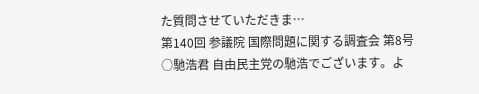た質問させていただきま…
第140回 参議院 国際問題に関する調査会 第8号
○馳浩君 自由民主党の馳浩でございます。よ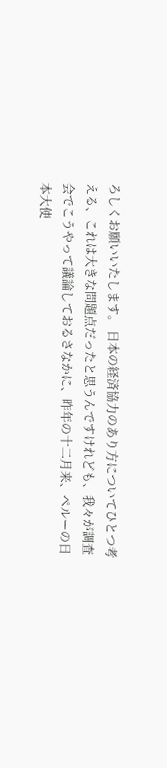ろしくお願いいたします。 日本の経済協力のあり方についてひとつ考える、これは大きな問題点だったと思うんですけれども、我々が調査会でこうやって議論しておるさなかに、昨年の十二月来、ペルーの日本大使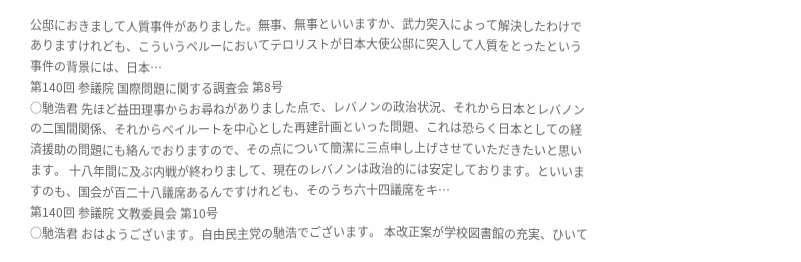公邸におきまして人質事件がありました。無事、無事といいますか、武力突入によって解決したわけでありますけれども、こういうペルーにおいてテロリストが日本大使公邸に突入して人質をとったという事件の背景には、日本…
第140回 参議院 国際問題に関する調査会 第8号
○馳浩君 先ほど益田理事からお尋ねがありました点で、レバノンの政治状況、それから日本とレバノンの二国間関係、それからベイルートを中心とした再建計画といった問題、これは恐らく日本としての経済援助の問題にも絡んでおりますので、その点について簡潔に三点申し上げさせていただきたいと思います。 十八年間に及ぶ内戦が終わりまして、現在のレバノンは政治的には安定しております。といいますのも、国会が百二十八議席あるんですけれども、そのうち六十四議席をキ…
第140回 参議院 文教委員会 第10号
○馳浩君 おはようございます。自由民主党の馳浩でございます。 本改正案が学校図書館の充実、ひいて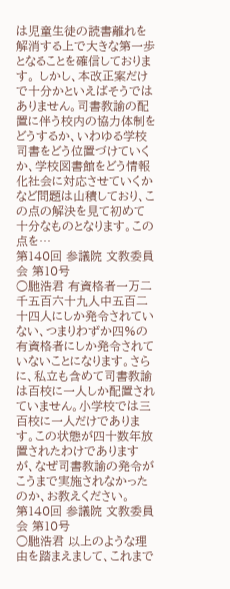は児童生徒の読書離れを解消する上で大きな第一歩となることを確信しております。 しかし、本改正案だけで十分かといえばそうではありません。司書教諭の配置に伴う校内の協力体制をどうするか、いわゆる学校司書をどう位置づけていくか、学校図書館をどう情報化社会に対応させていくかなど問題は山積しており、この点の解決を見て初めて十分なものとなります。この点を…
第140回 参議院 文教委員会 第10号
○馳浩君 有資格者一万二千五百六十九人中五百二十四人にしか発令されていない、つまりわずか四%の有資格者にしか発令されていないことになります。さらに、私立も含めて司書教諭は百校に一人しか配置されていません。小学校では三百校に一人だけであります。この状態が四十数年放置されたわけでありますが、なぜ司書教諭の発令がこうまで実施されなかったのか、お教えください。
第140回 参議院 文教委員会 第10号
○馳浩君 以上のような理由を踏まえまして、これまで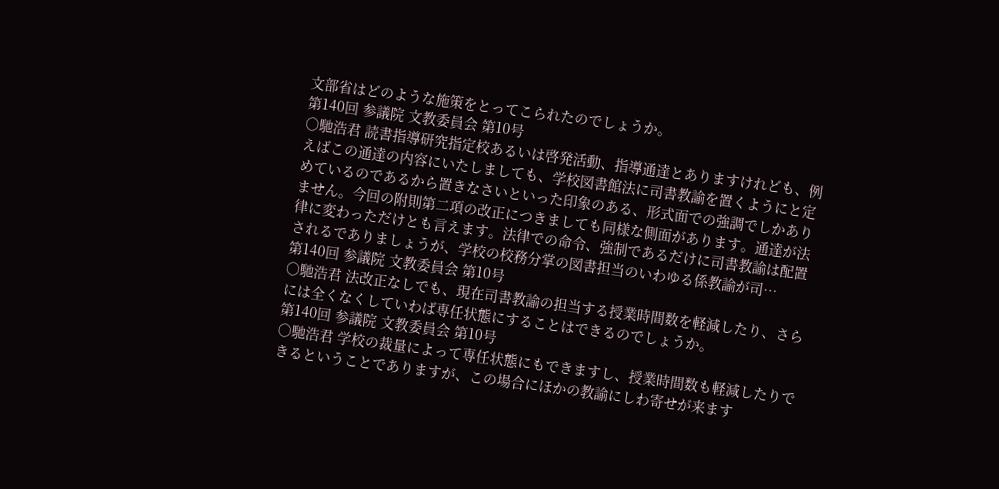文部省はどのような施策をとってこられたのでしょうか。
第140回 参議院 文教委員会 第10号
○馳浩君 読書指導研究指定校あるいは啓発活動、指導通達とありますけれども、例えばこの通達の内容にいたしましても、学校図書館法に司書教諭を置くようにと定めているのであるから置きなさいといった印象のある、形式面での強調でしかありません。今回の附則第二項の改正につきましても同様な側面があります。通達が法律に変わっただけとも言えます。法律での命令、強制であるだけに司書教諭は配置されるでありましょうが、学校の校務分掌の図書担当のいわゆる係教諭が司…
第140回 参議院 文教委員会 第10号
○馳浩君 法改正なしでも、現在司書教諭の担当する授業時間数を軽減したり、さらには全くなくしていわば専任状態にすることはできるのでしょうか。
第140回 参議院 文教委員会 第10号
○馳浩君 学校の裁量によって専任状態にもできますし、授業時間数も軽減したりできるということでありますが、この場合にほかの教諭にしわ寄せが来ます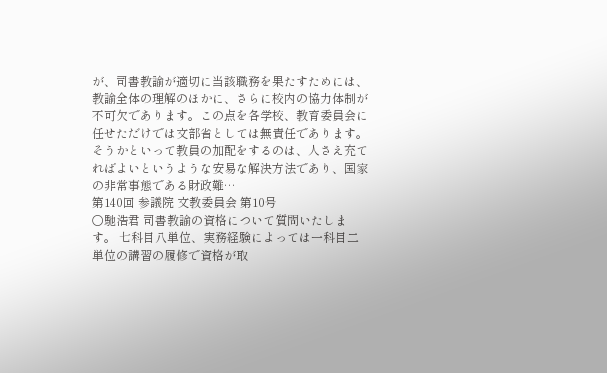が、司書教諭が適切に当該職務を果たすためには、教諭全体の理解のほかに、さらに校内の協力体制が不可欠であります。この点を各学校、教育委員会に任せただけでは文部省としては無責任であります。そうかといって教員の加配をするのは、人さえ充てればよいというような安易な解決方法であり、国家の非常事態である財政難…
第140回 参議院 文教委員会 第10号
○馳浩君 司書教諭の資格について質問いたします。 七科目八単位、実務経験によっては一科目二単位の講習の履修で資格が取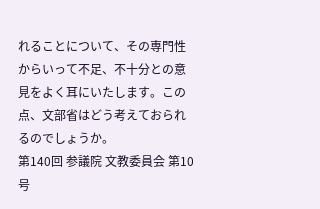れることについて、その専門性からいって不足、不十分との意見をよく耳にいたします。この点、文部省はどう考えておられるのでしょうか。
第140回 参議院 文教委員会 第10号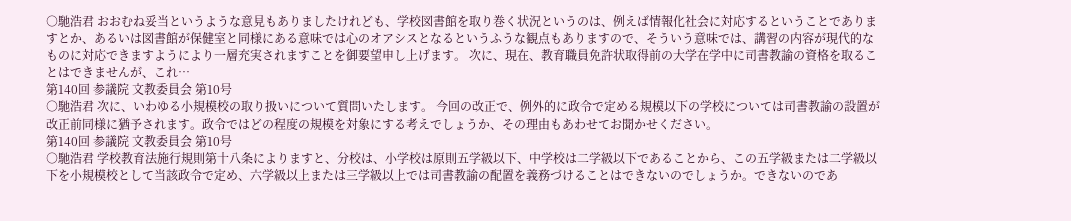○馳浩君 おおむね妥当というような意見もありましたけれども、学校図書館を取り巻く状況というのは、例えば情報化社会に対応するということでありますとか、あるいは図書館が保健室と同様にある意味では心のオアシスとなるというふうな観点もありますので、そういう意味では、講習の内容が現代的なものに対応できますようにより一層充実されますことを御要望申し上げます。 次に、現在、教育職員免許状取得前の大学在学中に司書教諭の資格を取ることはできませんが、これ…
第140回 参議院 文教委員会 第10号
○馳浩君 次に、いわゆる小規模校の取り扱いについて質問いたします。 今回の改正で、例外的に政令で定める規模以下の学校については司書教諭の設置が改正前同様に猶予されます。政令ではどの程度の規模を対象にする考えでしょうか、その理由もあわせてお聞かせください。
第140回 参議院 文教委員会 第10号
○馳浩君 学校教育法施行規則第十八条によりますと、分校は、小学校は原則五学級以下、中学校は二学級以下であることから、この五学級または二学級以下を小規模校として当該政令で定め、六学級以上または三学級以上では司書教諭の配置を義務づけることはできないのでしょうか。できないのであ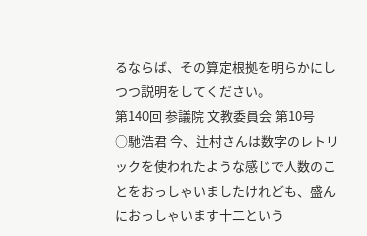るならば、その算定根拠を明らかにしつつ説明をしてください。
第140回 参議院 文教委員会 第10号
○馳浩君 今、辻村さんは数字のレトリックを使われたような感じで人数のことをおっしゃいましたけれども、盛んにおっしゃいます十二という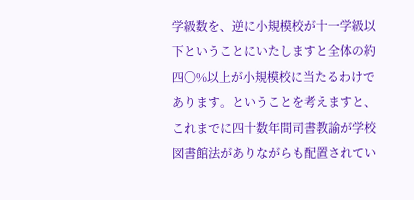学級数を、逆に小規模校が十一学級以下ということにいたしますと全体の約四〇%以上が小規模校に当たるわけであります。ということを考えますと、これまでに四十数年間司書教諭が学校図書館法がありながらも配置されてい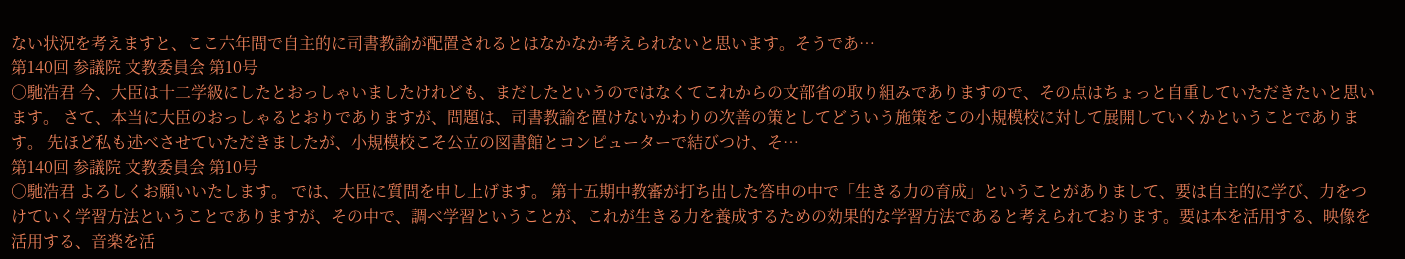ない状況を考えますと、ここ六年間で自主的に司書教諭が配置されるとはなかなか考えられないと思います。そうであ…
第140回 参議院 文教委員会 第10号
○馳浩君 今、大臣は十二学級にしたとおっしゃいましたけれども、まだしたというのではなくてこれからの文部省の取り組みでありますので、その点はちょっと自重していただきたいと思います。 さて、本当に大臣のおっしゃるとおりでありますが、問題は、司書教諭を置けないかわりの次善の策としてどういう施策をこの小規模校に対して展開していくかということであります。 先ほど私も述べさせていただきましたが、小規模校こそ公立の図書館とコンピューターで結びつけ、そ…
第140回 参議院 文教委員会 第10号
○馳浩君 よろしくお願いいたします。 では、大臣に質問を申し上げます。 第十五期中教審が打ち出した答申の中で「生きる力の育成」ということがありまして、要は自主的に学び、力をつけていく学習方法ということでありますが、その中で、調べ学習ということが、これが生きる力を養成するための効果的な学習方法であると考えられております。要は本を活用する、映像を活用する、音楽を活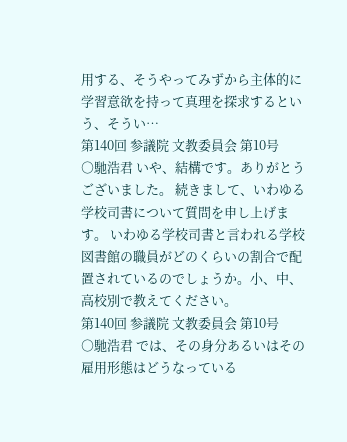用する、そうやってみずから主体的に学習意欲を持って真理を探求するという、そうい…
第140回 参議院 文教委員会 第10号
○馳浩君 いや、結構です。ありがとうございました。 続きまして、いわゆる学校司書について質問を申し上げます。 いわゆる学校司書と言われる学校図書館の職員がどのくらいの割合で配置されているのでしょうか。小、中、高校別で教えてください。
第140回 参議院 文教委員会 第10号
○馳浩君 では、その身分あるいはその雇用形態はどうなっている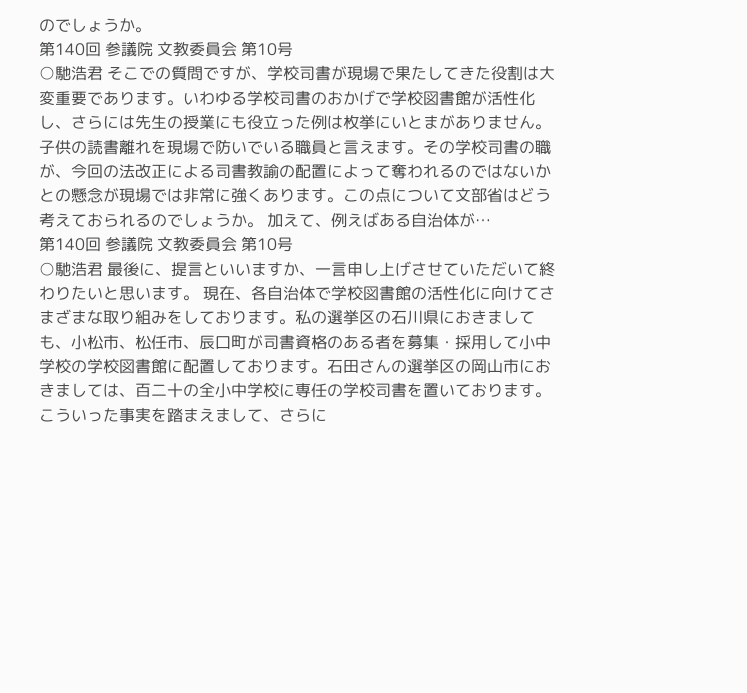のでしょうか。
第140回 参議院 文教委員会 第10号
○馳浩君 そこでの質問ですが、学校司書が現場で果たしてきた役割は大変重要であります。いわゆる学校司書のおかげで学校図書館が活性化し、さらには先生の授業にも役立った例は枚挙にいとまがありません。子供の読書離れを現場で防いでいる職員と言えます。その学校司書の職が、今回の法改正による司書教諭の配置によって奪われるのではないかとの懸念が現場では非常に強くあります。この点について文部省はどう考えておられるのでしょうか。 加えて、例えばある自治体が…
第140回 参議院 文教委員会 第10号
○馳浩君 最後に、提言といいますか、一言申し上げさせていただいて終わりたいと思います。 現在、各自治体で学校図書館の活性化に向けてさまざまな取り組みをしております。私の選挙区の石川県におきましても、小松市、松任市、辰口町が司書資格のある者を募集・採用して小中学校の学校図書館に配置しております。石田さんの選挙区の岡山市におきましては、百二十の全小中学校に専任の学校司書を置いております。 こういった事実を踏まえまして、さらに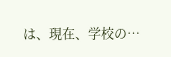は、現在、学校の…